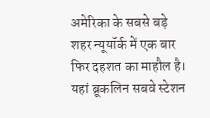अमेरिका के सबसे बड़े शहर न्यूयॉर्क में एक बार फिर दहशत का माहौल है। यहां ब्रूकलिन सबवे स्टेशन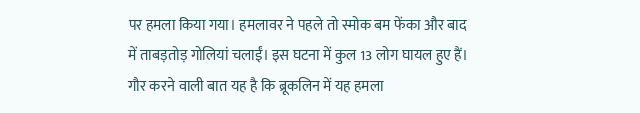पर हमला किया गया। हमलावर ने पहले तो स्मोक बम फेंका और बाद में ताबड़तोड़ गोलियां चलाईं। इस घटना में कुल 13 लोग घायल हुए हैं। गौर करने वाली बात यह है कि ब्रूकलिन में यह हमला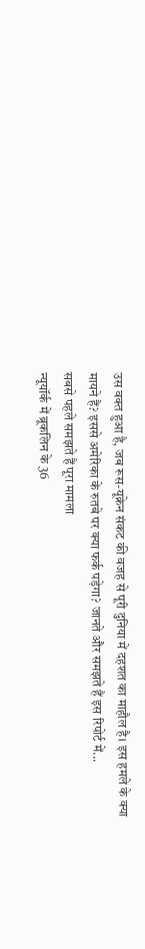उस वक्त हुआ है, जब रूस-यूक्रेन संकट की वजह से पूरी दुनिया में दहशत का माहौल है। इस हमले के क्या मायने हैं? इससे अमेरिका के रुतबे पर क्या फर्क पड़ेगा? जानते और समझते हैं इस रिपोर्ट में...
सबसे पहले समझते हैं पूरा मामला
न्यूयॉर्क में ब्रूकलिन के 36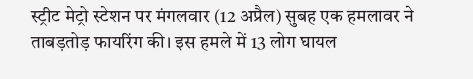स्ट्रीट मेट्रो स्टेशन पर मंगलवार (12 अप्रैल) सुबह एक हमलावर ने ताबड़तोड़ फायरिंग की। इस हमले में 13 लोग घायल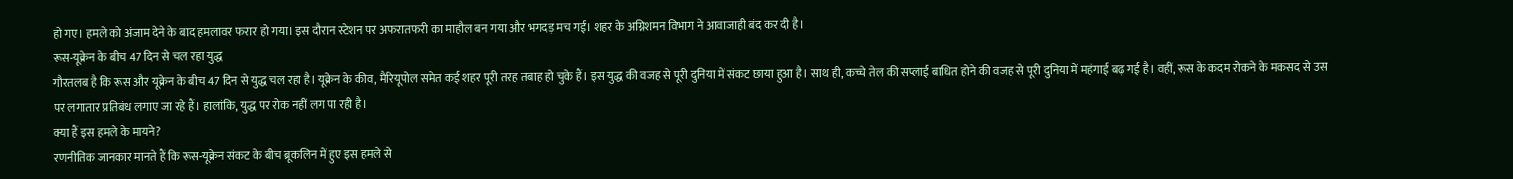हो गए। हमले को अंजाम देने के बाद हमलावर फरार हो गया। इस दौरान स्टेशन पर अफरातफरी का माहौल बन गया और भगदड़ मच गई। शहर के अग्निशमन विभाग ने आवाजाही बंद कर दी है।
रूस-यूक्रेन के बीच 47 दिन से चल रहा युद्ध
गौरतलब है कि रूस और यूक्रेन के बीच 47 दिन से युद्ध चल रहा है। यूक्रेन के कीव, मैरियूपोल समेत कई शहर पूरी तरह तबाह हो चुके हैं। इस युद्ध की वजह से पूरी दुनिया में संकट छाया हुआ है। साथ ही, कच्चे तेल की सप्लाई बाधित होने की वजह से पूरी दुनिया में महंगाई बढ़ गई है। वहीं, रूस के कदम रोकने के मकसद से उस पर लगातार प्रतिबंध लगाए जा रहे हैं। हालांकि, युद्ध पर रोक नहीं लग पा रही है।
क्या हैं इस हमले के मायने?
रणनीतिक जानकार मानते हैं कि रूस-यूक्रेन संकट के बीच ब्रूकलिन में हुए इस हमले से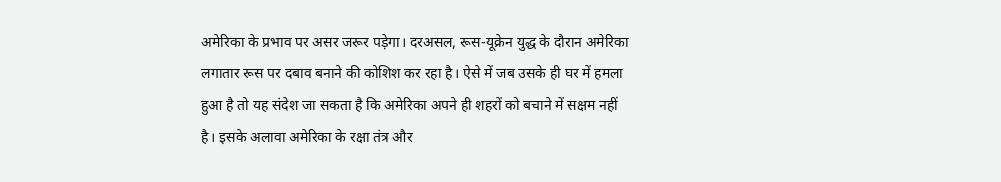अमेरिका के प्रभाव पर असर जरूर पड़ेगा। दरअसल, रूस-यूक्रेन युद्ध के दौरान अमेरिका लगातार रूस पर दबाव बनाने की कोशिश कर रहा है। ऐसे में जब उसके ही घर में हमला हुआ है तो यह संदेश जा सकता है कि अमेरिका अपने ही शहरों को बचाने में सक्षम नहीं है। इसके अलावा अमेरिका के रक्षा तंत्र और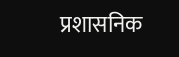प्रशासनिक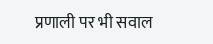प्रणाली पर भी सवाल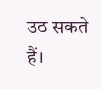उठ सकते हैं।